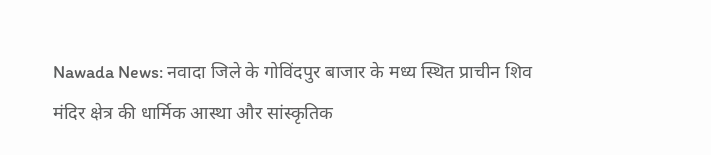Nawada News: नवादा जिले के गोविंदपुर बाजार के मध्य स्थित प्राचीन शिव मंदिर क्षेत्र की धार्मिक आस्था और सांस्कृतिक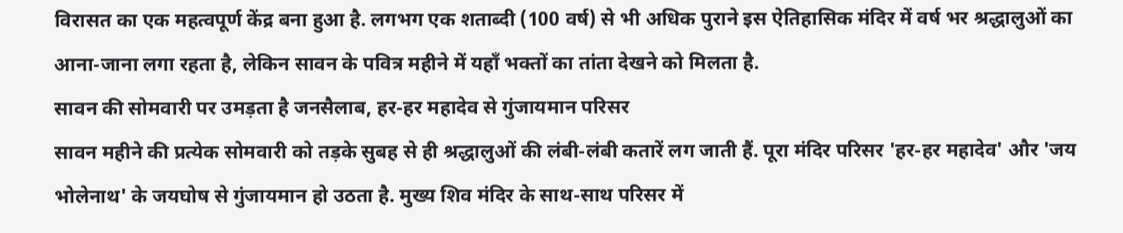विरासत का एक महत्वपूर्ण केंद्र बना हुआ है. लगभग एक शताब्दी (100 वर्ष) से भी अधिक पुराने इस ऐतिहासिक मंदिर में वर्ष भर श्रद्धालुओं का आना-जाना लगा रहता है, लेकिन सावन के पवित्र महीने में यहाँ भक्तों का तांता देखने को मिलता है.
सावन की सोमवारी पर उमड़ता है जनसैलाब, हर-हर महादेव से गुंजायमान परिसर
सावन महीने की प्रत्येक सोमवारी को तड़के सुबह से ही श्रद्धालुओं की लंबी-लंबी कतारें लग जाती हैं. पूरा मंदिर परिसर 'हर-हर महादेव' और 'जय भोलेनाथ' के जयघोष से गुंजायमान हो उठता है. मुख्य शिव मंदिर के साथ-साथ परिसर में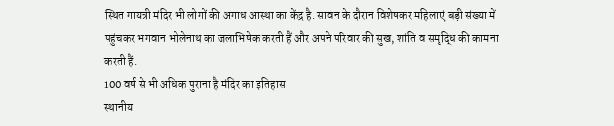स्थित गायत्री मंदिर भी लोगों की अगाध आस्था का केंद्र है. सावन के दौरान विशेषकर महिलाएं बड़ी संख्या में पहुंचकर भगवान भोलेनाथ का जलाभिषेक करती हैं और अपने परिवार की सुख, शांति व समृद्धि की कामना करती हैं.
100 वर्ष से भी अधिक पुराना है मंदिर का इतिहास
स्थानीय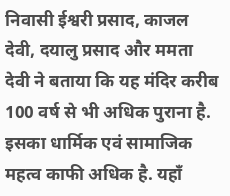निवासी ईश्वरी प्रसाद, काजल देवी, दयालु प्रसाद और ममता देवी ने बताया कि यह मंदिर करीब 100 वर्ष से भी अधिक पुराना है. इसका धार्मिक एवं सामाजिक महत्व काफी अधिक है. यहाँ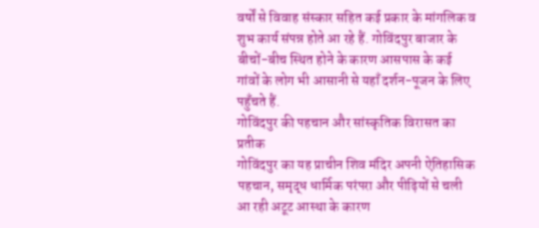वर्षों से विवाह संस्कार सहित कई प्रकार के मांगलिक व शुभ कार्य संपन्न होते आ रहे हैं. गोविंदपुर बाजार के बीचों-बीच स्थित होने के कारण आसपास के कई गांवों के लोग भी आसानी से यहाँ दर्शन-पूजन के लिए पहुँचते हैं.
गोविंदपुर की पहचान और सांस्कृतिक विरासत का प्रतीक
गोविंदपुर का यह प्राचीन शिव मंदिर अपनी ऐतिहासिक पहचान, समृद्ध धार्मिक परंपरा और पीढ़ियों से चली आ रही अटूट आस्था के कारण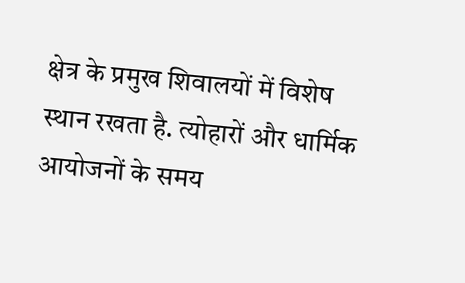क्षेत्र के प्रमुख शिवालयों में विशेष स्थान रखता है. त्योहारों और धार्मिक आयोजनों के समय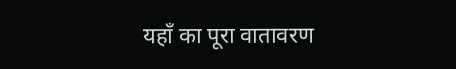यहाँ का पूरा वातावरण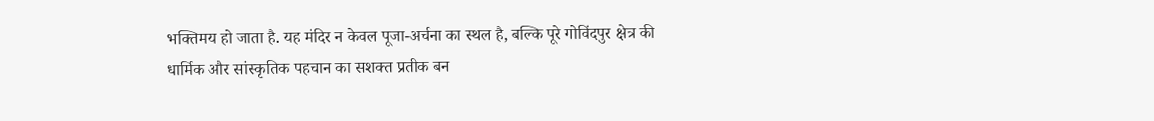भक्तिमय हो जाता है. यह मंदिर न केवल पूजा-अर्चना का स्थल है, बल्कि पूरे गोविंदपुर क्षेत्र की धार्मिक और सांस्कृतिक पहचान का सशक्त प्रतीक बन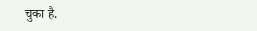चुका है.